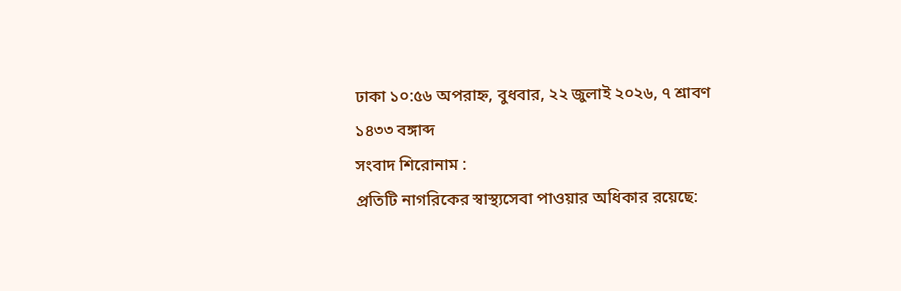ঢাকা ১০:৫৬ অপরাহ্ন, বুধবার, ২২ জুলাই ২০২৬, ৭ শ্রাবণ ১৪৩৩ বঙ্গাব্দ
সংবাদ শিরোনাম :
প্রতিটি নাগরিকের স্বাস্থ্যসেবা পাওয়ার অধিকার রয়েছে: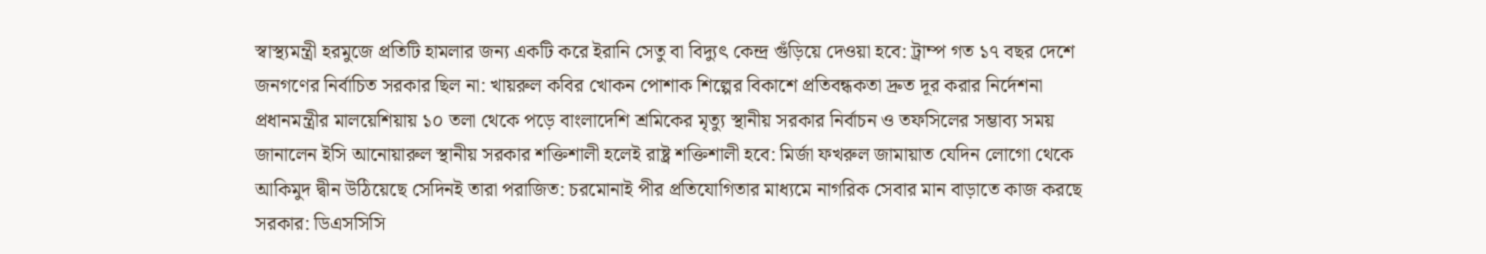স্বাস্থ্যমন্ত্রী হরমুজে প্রতিটি হামলার জন্য একটি করে ইরানি সেতু বা বিদ্যুৎ কেন্দ্র গুঁড়িয়ে দেওয়া হবে: ট্রাম্প গত ১৭ বছর দেশে জনগণের নির্বাচিত সরকার ছিল না: খায়রুল কবির খোকন পোশাক শিল্পের বিকাশে প্রতিবন্ধকতা দ্রুত দূর করার নির্দেশনা প্রধানমন্ত্রীর মালয়েশিয়ায় ১০ তলা থেকে পড়ে বাংলাদেশি শ্রমিকের মৃত্যু স্থানীয় সরকার নির্বাচন ও তফসিলের সম্ভাব্য সময় জানালেন ইসি আনোয়ারুল স্থানীয় সরকার শক্তিশালী হলেই রাষ্ট্র শক্তিশালী হবে: মির্জা ফখরুল জামায়াত যেদিন লোগো থেকে আকিমুদ দ্বীন উঠিয়েছে সেদিনই তারা পরাজিত: চরমোনাই পীর প্রতিযোগিতার মাধ্যমে নাগরিক সেবার মান বাড়াতে কাজ করছে সরকার: ডিএসসিসি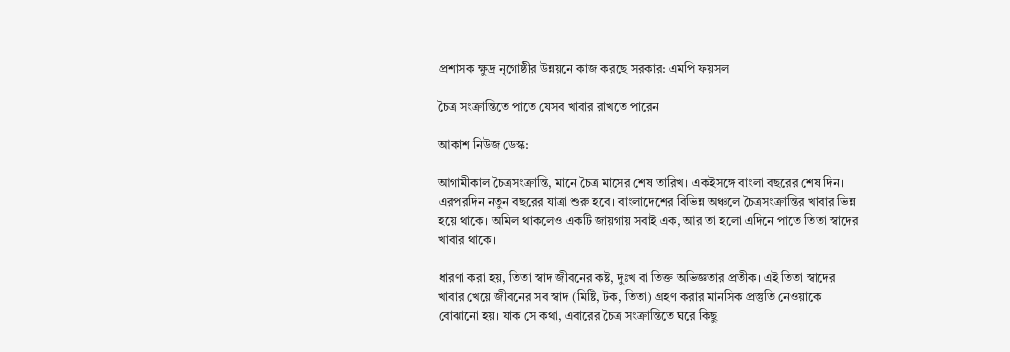প্রশাসক ক্ষুদ্র নৃগোষ্ঠীর উন্নয়নে কাজ করছে সরকার: এমপি ফয়সল

চৈত্র সংক্রান্তিতে পাতে যেসব খাবার রাখতে পারেন

আকাশ নিউজ ডেস্ক:

আগামীকাল চৈত্রসংক্রান্তি, মানে চৈত্র মাসের শেষ তারিখ। একইসঙ্গে বাংলা বছরের শেষ দিন। এরপরদিন নতুন বছরের যাত্রা শুরু হবে। বাংলাদেশের বিভিন্ন অঞ্চলে চৈত্রসংক্রান্তির খাবার ভিন্ন হয়ে থাকে। অমিল থাকলেও একটি জায়গায় সবাই এক, আর তা হলো এদিনে পাতে তিতা স্বাদের খাবার থাকে।

ধারণা করা হয়, তিতা স্বাদ জীবনের কষ্ট, দুঃখ বা তিক্ত অভিজ্ঞতার প্রতীক। এই তিতা স্বাদের খাবার খেয়ে জীবনের সব স্বাদ (মিষ্টি, টক, তিতা) গ্রহণ করার মানসিক প্রস্তুতি নেওয়াকে বোঝানো হয়। যাক সে কথা, এবারের চৈত্র সংক্রান্তিতে ঘরে কিছু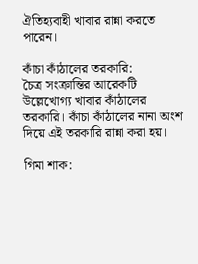ঐতিহ্যবাহী খাবার রান্না করতে পারেন।

কাঁচা কাঁঠালের তরকারি:
চৈত্র সংক্রান্তির আরেকটি উল্লেখোগ্য খাবার কাঁঠালের তরকারি। কাঁচা কাঁঠালের নানা অংশ দিয়ে এই তরকারি রান্না করা হয়।

গিমা শাক: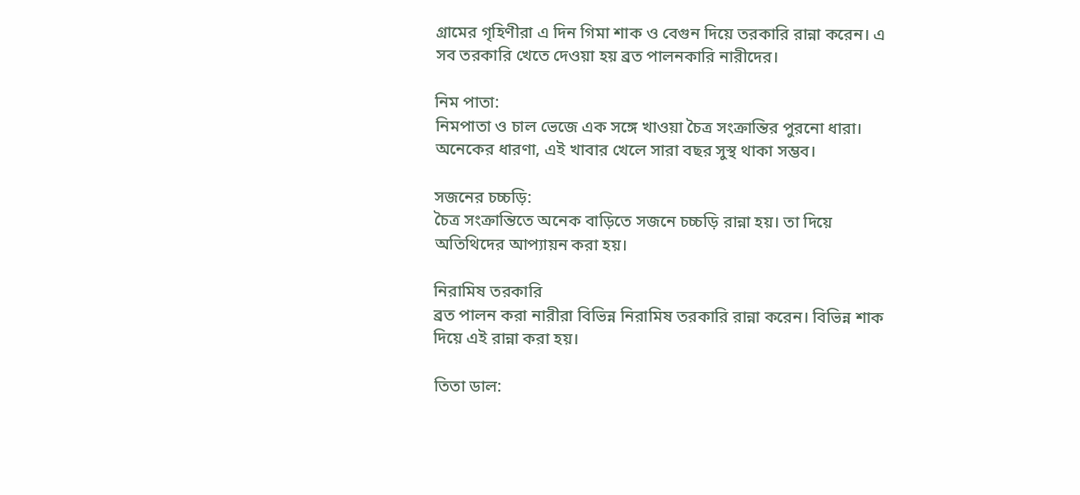গ্রামের গৃহিণীরা এ দিন গিমা শাক ও বেগুন দিয়ে তরকারি রান্না করেন। এ সব তরকারি খেতে দেওয়া হয় ব্রত পালনকারি নারীদের।

নিম পাতা:
নিমপাতা ও চাল ভেজে এক সঙ্গে খাওয়া চৈত্র সংক্রান্তির পুরনো ধারা। অনেকের ধারণা, এই খাবার খেলে সারা বছর সুস্থ থাকা সম্ভব।

সজনের চচ্চড়ি:
চৈত্র সংক্রান্তিতে অনেক বাড়িতে সজনে চচ্চড়ি রান্না হয়। তা দিয়ে অতিথিদের আপ্যায়ন করা হয়।

নিরামিষ তরকারি
ব্রত পালন করা নারীরা বিভিন্ন নিরামিষ তরকারি রান্না করেন। বিভিন্ন শাক দিয়ে এই রান্না করা হয়।

তিতা ডাল: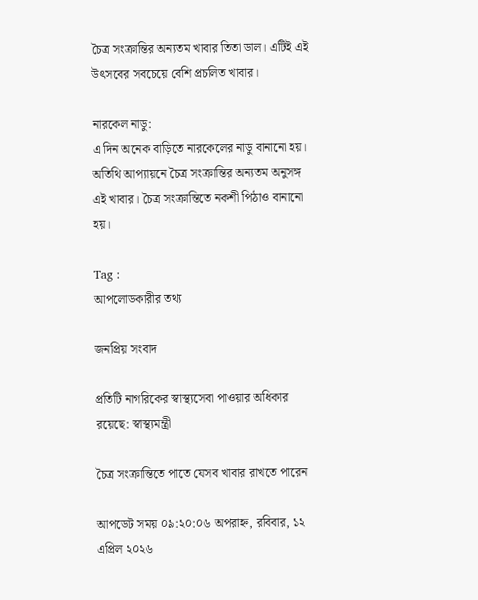চৈত্র সংক্রান্তির অন্যতম খাবার তিতা ডাল। এটিই এই উৎসবের সবচেয়ে বেশি প্রচলিত খাবার।

নারকেল নাডু:
এ দিন অনেক বাড়িতে নারকেলের নাডু বানানো হয়। অতিথি আপ্যায়নে চৈত্র সংক্রান্তির অন্যতম অনুসঙ্গ এই খাবার। চৈত্র সংক্রান্তিতে নকশী পিঠাও বানানো হয়।

Tag :
আপলোডকারীর তথ্য

জনপ্রিয় সংবাদ

প্রতিটি নাগরিকের স্বাস্থ্যসেবা পাওয়ার অধিকার রয়েছে: স্বাস্থ্যমন্ত্রী

চৈত্র সংক্রান্তিতে পাতে যেসব খাবার রাখতে পারেন

আপডেট সময় ০৯:২০:০৬ অপরাহ্ন, রবিবার, ১২ এপ্রিল ২০২৬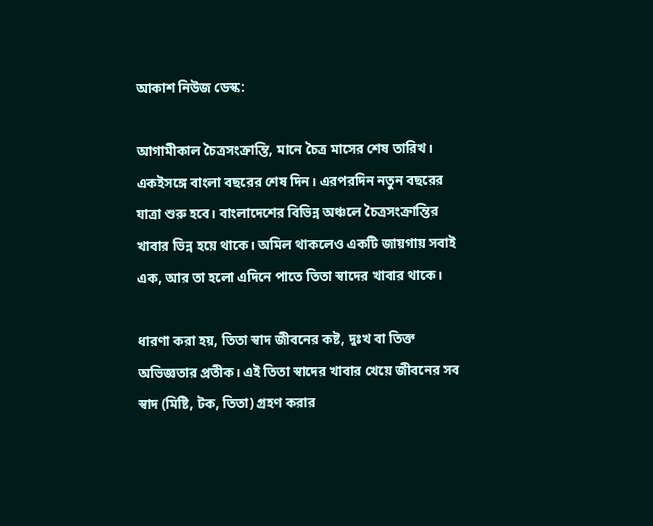আকাশ নিউজ ডেস্ক:

আগামীকাল চৈত্রসংক্রান্তি, মানে চৈত্র মাসের শেষ তারিখ। একইসঙ্গে বাংলা বছরের শেষ দিন। এরপরদিন নতুন বছরের যাত্রা শুরু হবে। বাংলাদেশের বিভিন্ন অঞ্চলে চৈত্রসংক্রান্তির খাবার ভিন্ন হয়ে থাকে। অমিল থাকলেও একটি জায়গায় সবাই এক, আর তা হলো এদিনে পাতে তিতা স্বাদের খাবার থাকে।

ধারণা করা হয়, তিতা স্বাদ জীবনের কষ্ট, দুঃখ বা তিক্ত অভিজ্ঞতার প্রতীক। এই তিতা স্বাদের খাবার খেয়ে জীবনের সব স্বাদ (মিষ্টি, টক, তিতা) গ্রহণ করার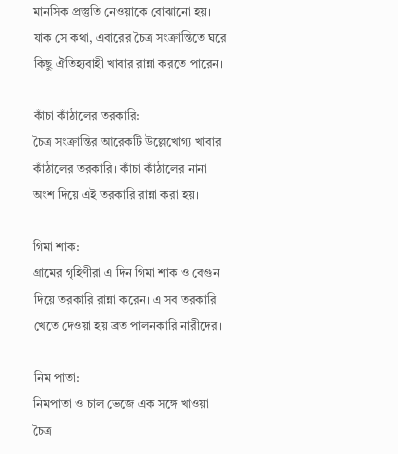মানসিক প্রস্তুতি নেওয়াকে বোঝানো হয়। যাক সে কথা, এবারের চৈত্র সংক্রান্তিতে ঘরে কিছু ঐতিহ্যবাহী খাবার রান্না করতে পারেন।

কাঁচা কাঁঠালের তরকারি:
চৈত্র সংক্রান্তির আরেকটি উল্লেখোগ্য খাবার কাঁঠালের তরকারি। কাঁচা কাঁঠালের নানা অংশ দিয়ে এই তরকারি রান্না করা হয়।

গিমা শাক:
গ্রামের গৃহিণীরা এ দিন গিমা শাক ও বেগুন দিয়ে তরকারি রান্না করেন। এ সব তরকারি খেতে দেওয়া হয় ব্রত পালনকারি নারীদের।

নিম পাতা:
নিমপাতা ও চাল ভেজে এক সঙ্গে খাওয়া চৈত্র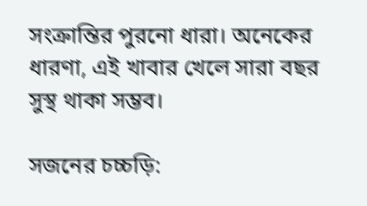সংক্রান্তির পুরনো ধারা। অনেকের ধারণা, এই খাবার খেলে সারা বছর সুস্থ থাকা সম্ভব।

সজনের চচ্চড়ি: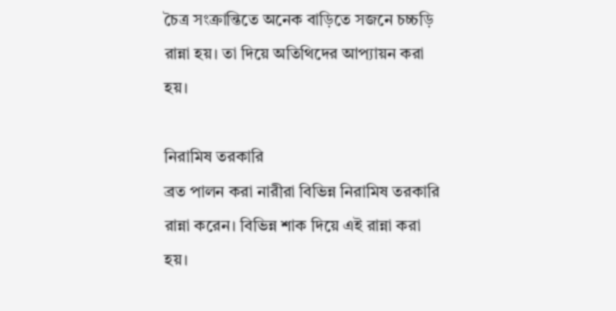চৈত্র সংক্রান্তিতে অনেক বাড়িতে সজনে চচ্চড়ি রান্না হয়। তা দিয়ে অতিথিদের আপ্যায়ন করা হয়।

নিরামিষ তরকারি
ব্রত পালন করা নারীরা বিভিন্ন নিরামিষ তরকারি রান্না করেন। বিভিন্ন শাক দিয়ে এই রান্না করা হয়।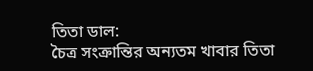তিতা ডাল:
চৈত্র সংক্রান্তির অন্যতম খাবার তিতা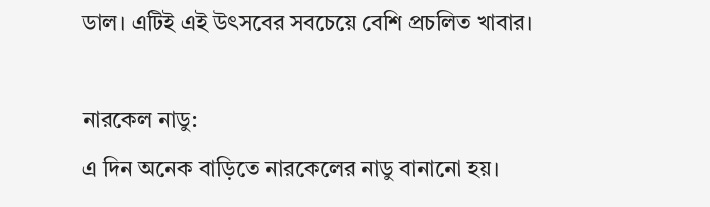ডাল। এটিই এই উৎসবের সবচেয়ে বেশি প্রচলিত খাবার।

নারকেল নাডু:
এ দিন অনেক বাড়িতে নারকেলের নাডু বানানো হয়।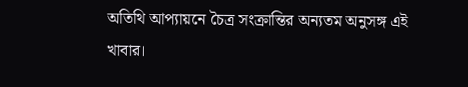অতিথি আপ্যায়নে চৈত্র সংক্রান্তির অন্যতম অনুসঙ্গ এই খাবার।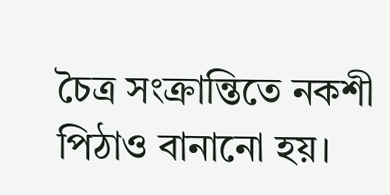চৈত্র সংক্রান্তিতে নকশী পিঠাও বানানো হয়।